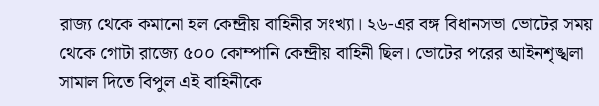রাজ্য থেকে কমানো হল কেন্দ্রীয় বাহিনীর সংখ্যা। ২৬-এর বঙ্গ বিধানসভা ভোটের সময় থেকে গোটা রাজ্যে ৫০০ কোম্পানি কেন্দ্রীয় বাহিনী ছিল। ভোটের পরের আইনশৃঙ্খলা সামাল দিতে বিপুল এই বাহিনীকে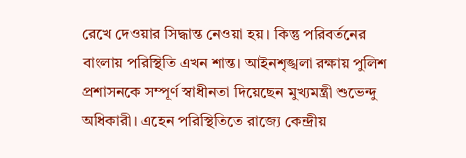রেখে দেওয়ার সিদ্ধান্ত নেওয়া হয়। কিন্তু পরিবর্তনের বাংলায় পরিস্থিতি এখন শান্ত। আইনশৃঙ্খলা রক্ষায় পুলিশ প্রশাসনকে সম্পূর্ণ স্বাধীনতা দিয়েছেন মুখ্যমন্ত্রী শুভেন্দু অধিকারী। এহেন পরিস্থিতিতে রাজ্যে কেন্দ্রীয়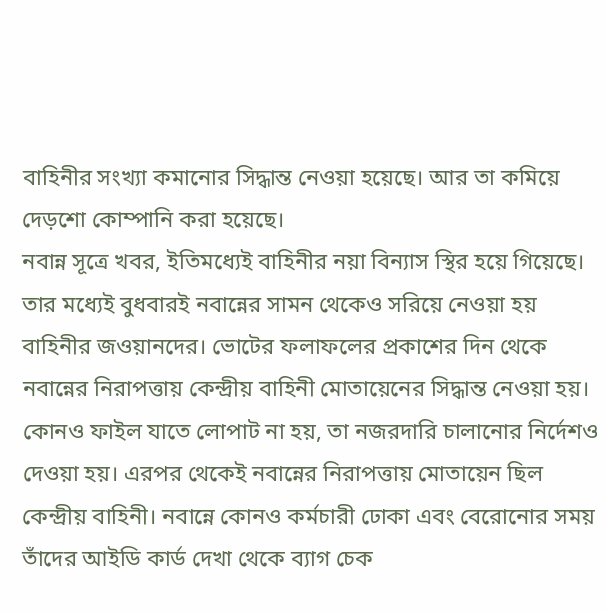বাহিনীর সংখ্যা কমানোর সিদ্ধান্ত নেওয়া হয়েছে। আর তা কমিয়ে দেড়শো কোম্পানি করা হয়েছে।
নবান্ন সূত্রে খবর, ইতিমধ্যেই বাহিনীর নয়া বিন্যাস স্থির হয়ে গিয়েছে। তার মধ্যেই বুধবারই নবান্নের সামন থেকেও সরিয়ে নেওয়া হয় বাহিনীর জওয়ানদের। ভোটের ফলাফলের প্রকাশের দিন থেকে নবান্নের নিরাপত্তায় কেন্দ্রীয় বাহিনী মোতায়েনের সিদ্ধান্ত নেওয়া হয়। কোনও ফাইল যাতে লোপাট না হয়, তা নজরদারি চালানোর নির্দেশও দেওয়া হয়। এরপর থেকেই নবান্নের নিরাপত্তায় মোতায়েন ছিল কেন্দ্রীয় বাহিনী। নবান্নে কোনও কর্মচারী ঢোকা এবং বেরোনোর সময় তাঁদের আইডি কার্ড দেখা থেকে ব্যাগ চেক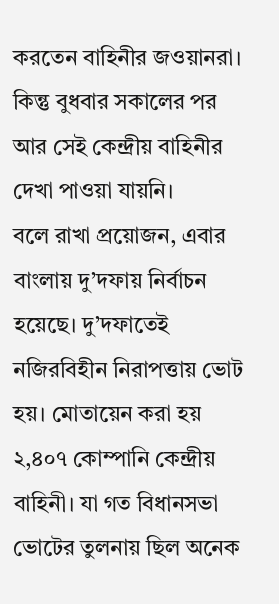করতেন বাহিনীর জওয়ানরা। কিন্তু বুধবার সকালের পর আর সেই কেন্দ্রীয় বাহিনীর দেখা পাওয়া যায়নি।
বলে রাখা প্রয়োজন, এবার বাংলায় দু’দফায় নির্বাচন হয়েছে। দু’দফাতেই নজিরবিহীন নিরাপত্তায় ভোট হয়। মোতায়েন করা হয় ২,৪০৭ কোম্পানি কেন্দ্রীয় বাহিনী। যা গত বিধানসভা ভোটের তুলনায় ছিল অনেক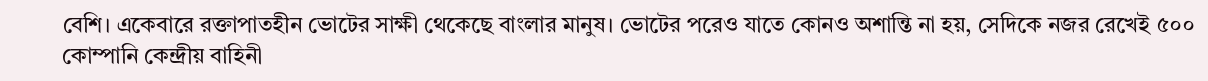বেশি। একেবারে রক্তাপাতহীন ভোটের সাক্ষী থেকেছে বাংলার মানুষ। ভোটের পরেও যাতে কোনও অশান্তি না হয়, সেদিকে নজর রেখেই ৫০০ কোম্পানি কেন্দ্রীয় বাহিনী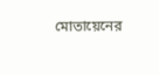মোতায়েনের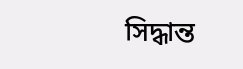সিদ্ধান্ত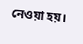নেওয়া হয়।